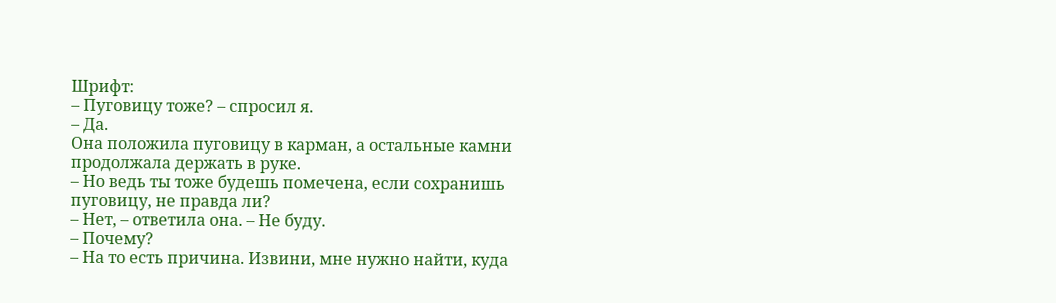Шрифт:
– Пуговицу тоже? – спросил я.
– Да.
Она положила пуговицу в карман, а остальные камни продолжала держать в руке.
– Но ведь ты тоже будешь помечена, если сохранишь пуговицу, не правда ли?
– Нет, – ответила она. – Не буду.
– Почему?
– На то есть причина. Извини, мне нужно найти, куда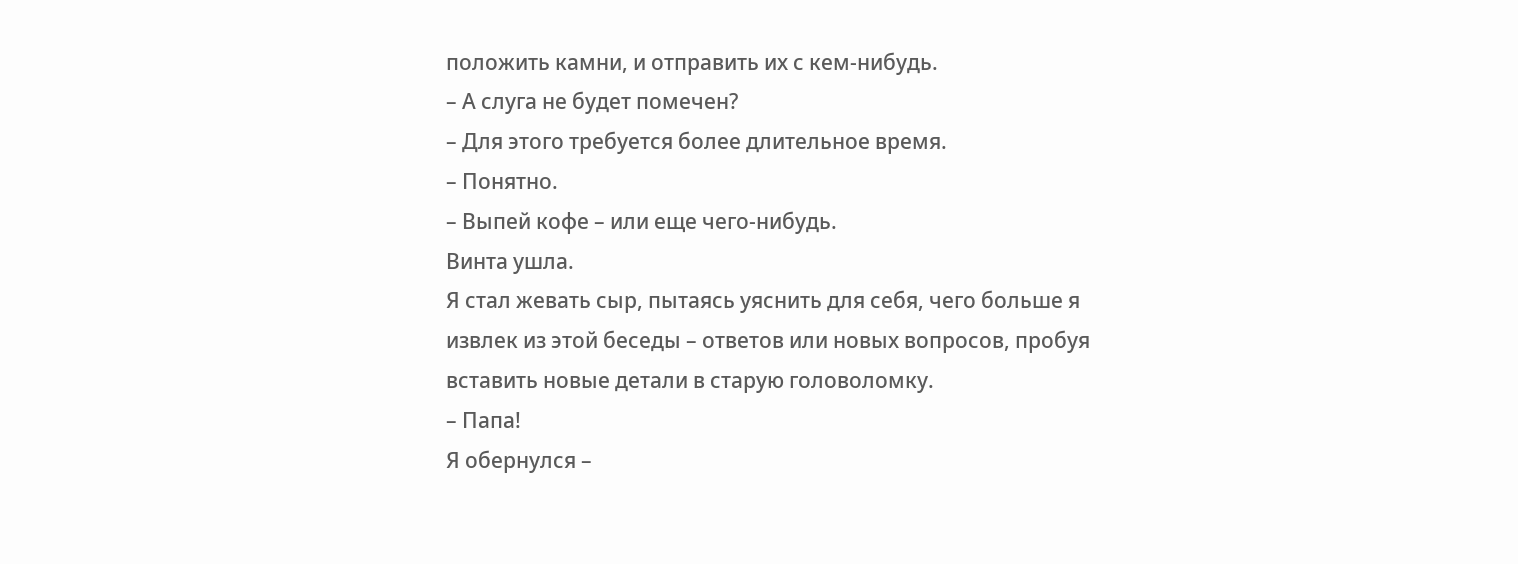положить камни, и отправить их с кем-нибудь.
– А слуга не будет помечен?
– Для этого требуется более длительное время.
– Понятно.
– Выпей кофе – или еще чего-нибудь.
Винта ушла.
Я стал жевать сыр, пытаясь уяснить для себя, чего больше я извлек из этой беседы – ответов или новых вопросов, пробуя вставить новые детали в старую головоломку.
– Папа!
Я обернулся –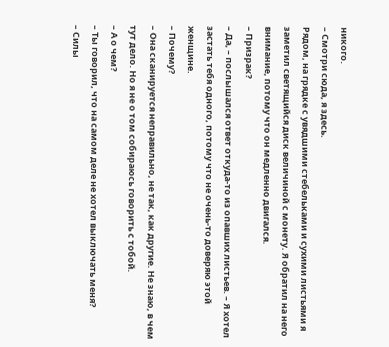никого.
– Смотри сюда, я здесь.
Рядом, на грядке с увядшими стебельками и сухими листьями я заметил светящийся диск величиной с монету. Я обратил на него внимание, потому что он медленно двигался.
– Призрак?
– Да, – послышался ответ откуда-то из опавших листьев. – Я хотел застать тебя одного, потому что не очень-то доверяю этой женщине.
– Почему?
– Она сканируется неправильно, не так, как другие. Не знаю, в чем тут дело. Но я не о том собираюсь говорить с тобой.
– А о чем?
– Ты говорил, что на самом деле не хотел выключать меня?
– Силы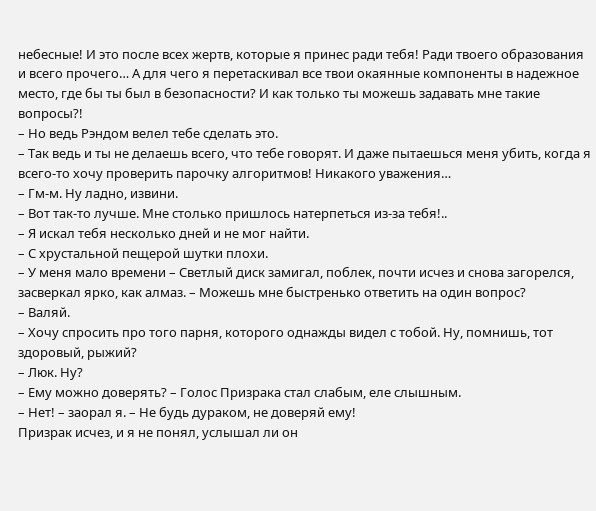небесные! И это после всех жертв, которые я принес ради тебя! Ради твоего образования и всего прочего… А для чего я перетаскивал все твои окаянные компоненты в надежное место, где бы ты был в безопасности? И как только ты можешь задавать мне такие вопросы?!
– Но ведь Рэндом велел тебе сделать это.
– Так ведь и ты не делаешь всего, что тебе говорят. И даже пытаешься меня убить, когда я всего-то хочу проверить парочку алгоритмов! Никакого уважения…
– Гм-м. Ну ладно, извини.
– Вот так-то лучше. Мне столько пришлось натерпеться из-за тебя!..
– Я искал тебя несколько дней и не мог найти.
– С хрустальной пещерой шутки плохи.
– У меня мало времени – Светлый диск замигал, поблек, почти исчез и снова загорелся, засверкал ярко, как алмаз. – Можешь мне быстренько ответить на один вопрос?
– Валяй.
– Хочу спросить про того парня, которого однажды видел с тобой. Ну, помнишь, тот здоровый, рыжий?
– Люк. Ну?
– Ему можно доверять? – Голос Призрака стал слабым, еле слышным.
– Нет! – заорал я. – Не будь дураком, не доверяй ему!
Призрак исчез, и я не понял, услышал ли он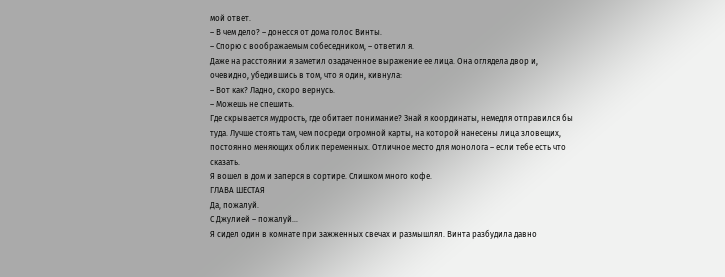мой ответ.
– В чем дело? – донесся от дома голос Винты.
– Спорю с воображаемым собеседником, – ответил я.
Даже на расстоянии я заметил озадаченное выражение ее лица. Она оглядела двор и, очевидно, убедившись в том, что я один, кивнула:
– Вот как? Ладно, скоро вернусь.
– Можешь не спешить.
Где скрывается мудрость, где обитает понимание? Знай я координаты, немедля отправился бы туда. Лучше стоять там, чем посреди огромной карты, на которой нанесены лица зловещих, постоянно меняющих облик переменных. Отличное место для монолога – если тебе есть что сказать.
Я вошел в дом и заперся в сортире. Слишком много кофе.
ГЛАВА ШЕСТАЯ
Да, пожалуй.
С Джулией – пожалуй…
Я сидел один в комнате при зажженных свечах и размышлял. Винта разбудила давно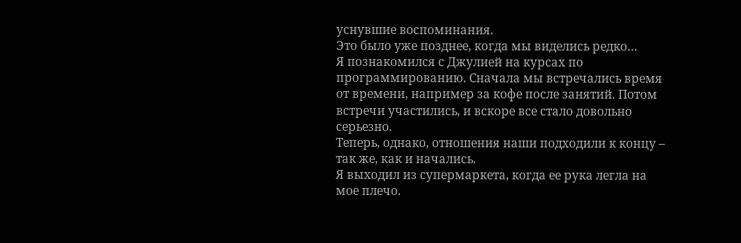уснувшие воспоминания.
Это было уже позднее, когда мы виделись редко…
Я познакомился с Джулией на курсах по программированию. Сначала мы встречались время от времени, например за кофе после занятий. Потом встречи участились, и вскоре все стало довольно серьезно.
Теперь, однако, отношения наши подходили к концу – так же, как и начались.
Я выходил из супермаркета, когда ее рука легла на мое плечо.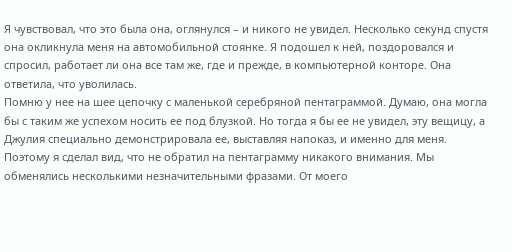Я чувствовал, что это была она, оглянулся – и никого не увидел. Несколько секунд спустя она окликнула меня на автомобильной стоянке. Я подошел к ней, поздоровался и спросил, работает ли она все там же, где и прежде, в компьютерной конторе. Она ответила, что уволилась.
Помню у нее на шее цепочку с маленькой серебряной пентаграммой. Думаю, она могла бы с таким же успехом носить ее под блузкой. Но тогда я бы ее не увидел, эту вещицу, а Джулия специально демонстрировала ее, выставляя напоказ, и именно для меня. Поэтому я сделал вид, что не обратил на пентаграмму никакого внимания. Мы обменялись несколькими незначительными фразами. От моего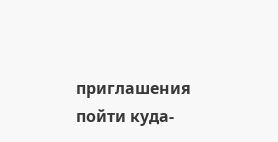приглашения пойти куда-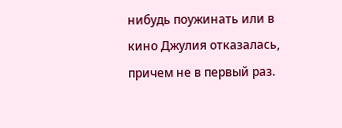нибудь поужинать или в кино Джулия отказалась, причем не в первый раз.